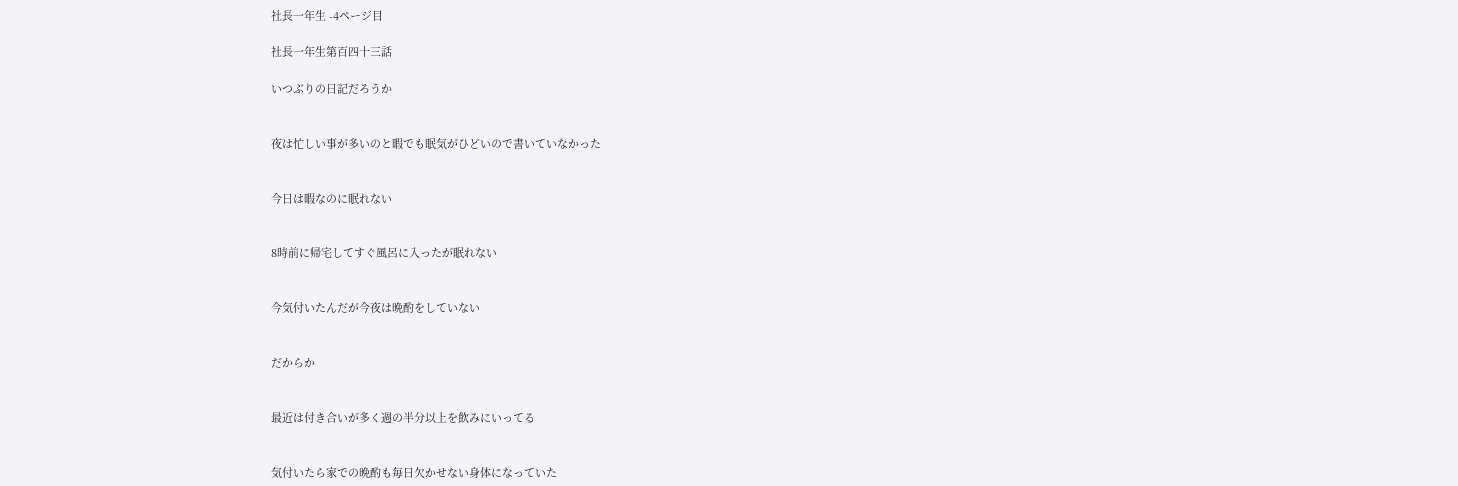社長一年生 -4ページ目

社長一年生第百四十三話

いつぶりの日記だろうか


夜は忙しい事が多いのと暇でも眠気がひどいので書いていなかった


今日は暇なのに眠れない


8時前に帰宅してすぐ風呂に入ったが眠れない


今気付いたんだが今夜は晩酌をしていない


だからか


最近は付き合いが多く週の半分以上を飲みにいってる


気付いたら家での晩酌も毎日欠かせない身体になっていた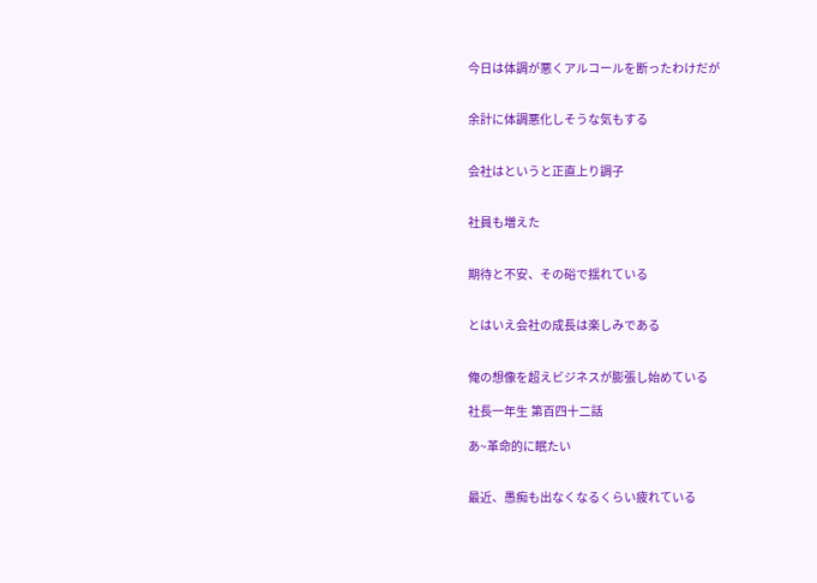今日は体調が悪くアルコールを断ったわけだが


余計に体調悪化しそうな気もする


会社はというと正直上り調子


社員も増えた


期待と不安、その硲で揺れている


とはいえ会社の成長は楽しみである


俺の想像を超えビジネスが膨張し始めている

社長一年生 第百四十二話

あ~革命的に眠たい


最近、愚痴も出なくなるくらい疲れている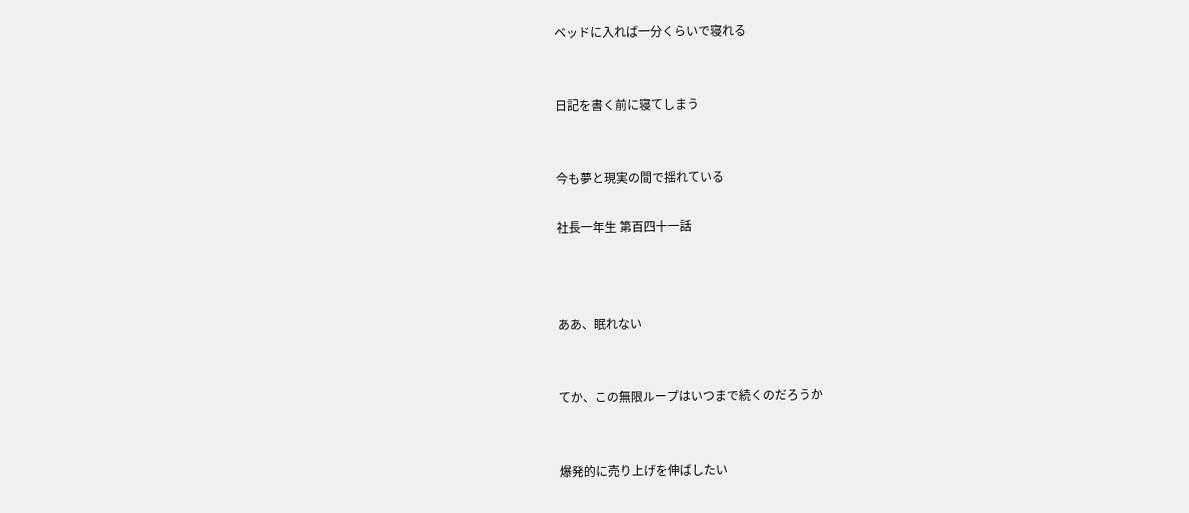ベッドに入れば一分くらいで寝れる


日記を書く前に寝てしまう


今も夢と現実の間で揺れている

社長一年生 第百四十一話



ああ、眠れない


てか、この無限ループはいつまで続くのだろうか


爆発的に売り上げを伸ばしたい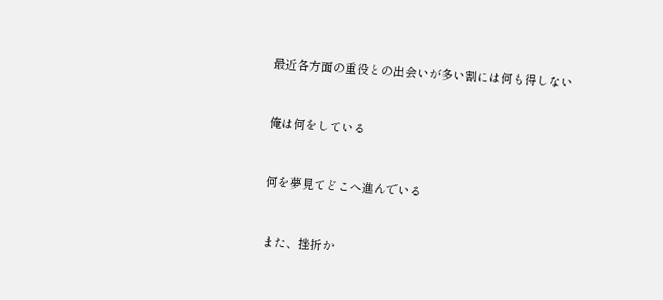最近各方面の重役との出会いが多い割には何も得しない


俺は何をしている


何を夢見てどこへ進んでいる


また、挫折か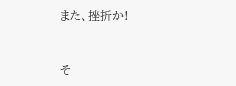また、挫折か!


そ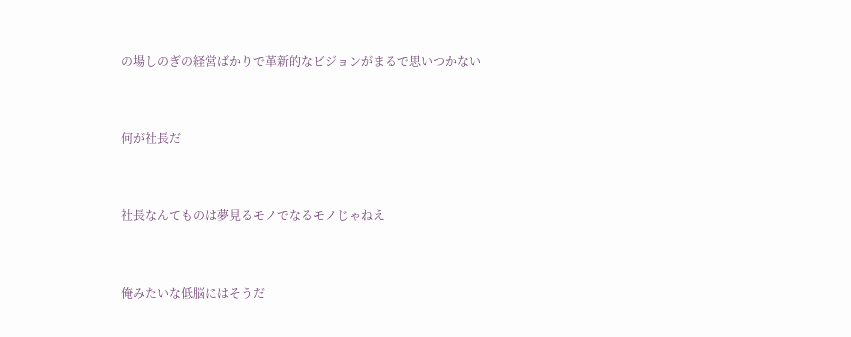の場しのぎの経営ばかりで革新的なビジョンがまるで思いつかない


何が社長だ


社長なんてものは夢見るモノでなるモノじゃねえ


俺みたいな低脳にはそうだ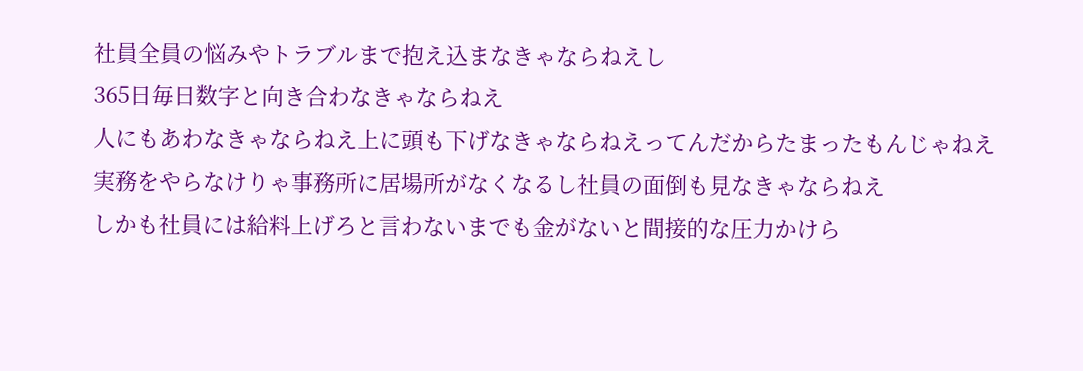社員全員の悩みやトラブルまで抱え込まなきゃならねえし
365日毎日数字と向き合わなきゃならねえ
人にもあわなきゃならねえ上に頭も下げなきゃならねえってんだからたまったもんじゃねえ
実務をやらなけりゃ事務所に居場所がなくなるし社員の面倒も見なきゃならねえ
しかも社員には給料上げろと言わないまでも金がないと間接的な圧力かけら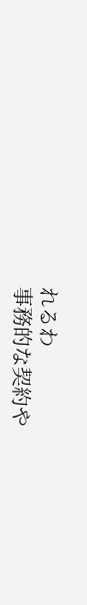れるわ
事務的な契約や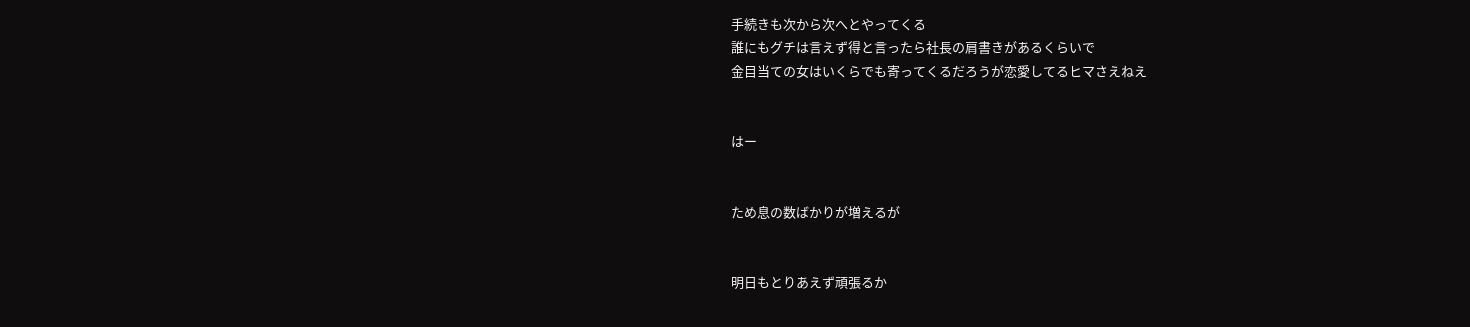手続きも次から次へとやってくる
誰にもグチは言えず得と言ったら社長の肩書きがあるくらいで
金目当ての女はいくらでも寄ってくるだろうが恋愛してるヒマさえねえ


はー


ため息の数ばかりが増えるが


明日もとりあえず頑張るか